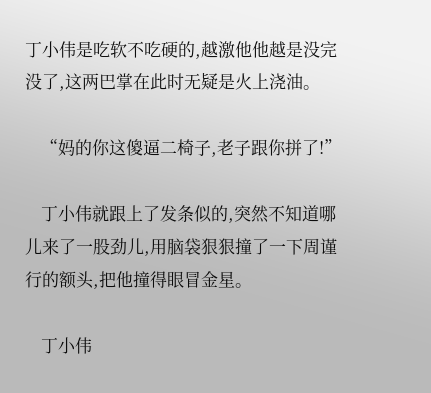丁小伟是吃软不吃硬的,越激他他越是没完没了,这两巴掌在此时无疑是火上浇油。

    “妈的你这傻逼二椅子,老子跟你拼了!”

    丁小伟就跟上了发条似的,突然不知道哪儿来了一股劲儿,用脑袋狠狠撞了一下周谨行的额头,把他撞得眼冒金星。

    丁小伟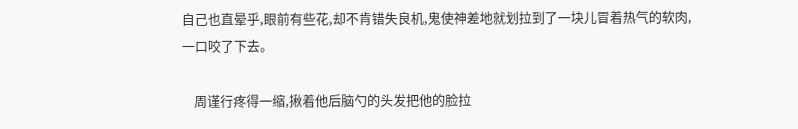自己也直晕乎,眼前有些花,却不肯错失良机,鬼使神差地就划拉到了一块儿冒着热气的软肉,一口咬了下去。

    周谨行疼得一缩,揪着他后脑勺的头发把他的脸拉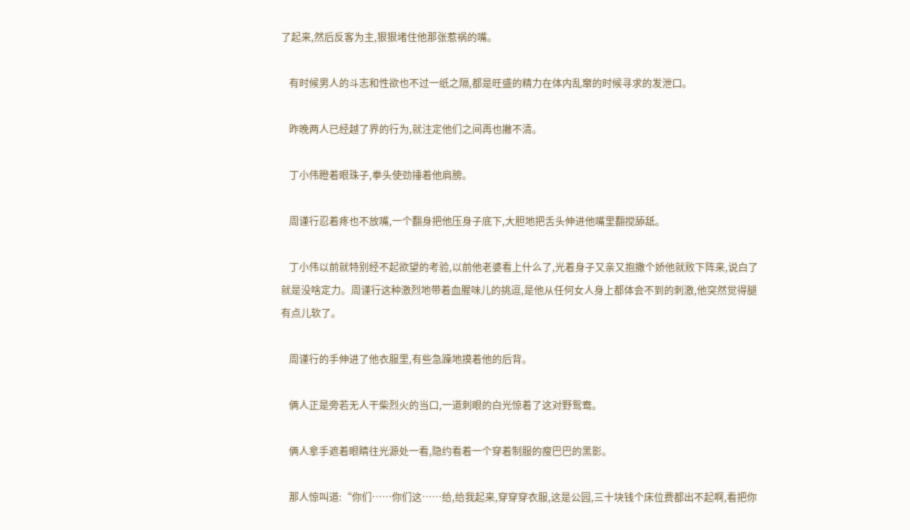了起来,然后反客为主,狠狠堵住他那张惹祸的嘴。

    有时候男人的斗志和性欲也不过一纸之隔,都是旺盛的精力在体内乱窜的时候寻求的发泄口。

    昨晚两人已经越了界的行为,就注定他们之间再也撇不清。

    丁小伟瞪着眼珠子,拳头使劲捶着他肩膀。

    周谨行忍着疼也不放嘴,一个翻身把他压身子底下,大胆地把舌头伸进他嘴里翻搅舔舐。

    丁小伟以前就特别经不起欲望的考验,以前他老婆看上什么了,光着身子又亲又抱撒个娇他就败下阵来,说白了就是没啥定力。周谨行这种激烈地带着血腥味儿的挑逗,是他从任何女人身上都体会不到的刺激,他突然觉得腿有点儿软了。

    周谨行的手伸进了他衣服里,有些急躁地摸着他的后背。

    俩人正是旁若无人干柴烈火的当口,一道刺眼的白光惊着了这对野鸳鸯。

    俩人拿手遮着眼睛往光源处一看,隐约看着一个穿着制服的瘦巴巴的黑影。

    那人惊叫道:“你们……你们这……给,给我起来,穿穿穿衣服,这是公园,三十块钱个床位费都出不起啊,看把你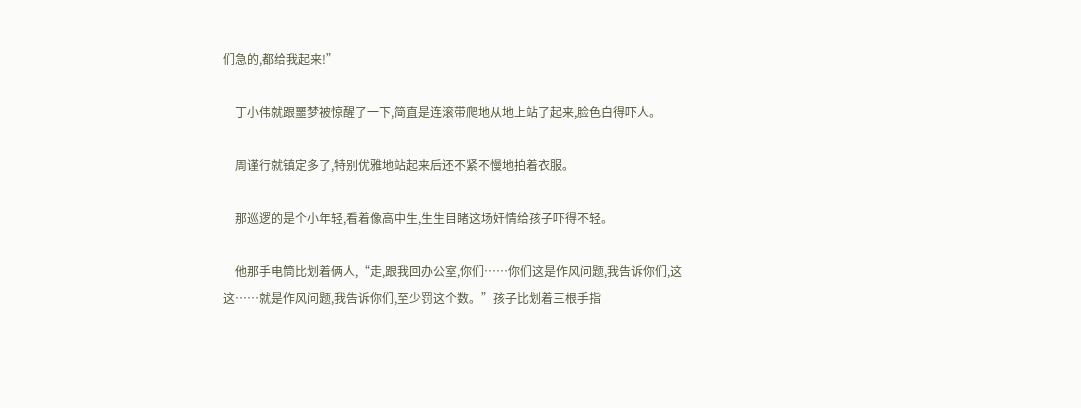们急的,都给我起来!”

    丁小伟就跟噩梦被惊醒了一下,简直是连滚带爬地从地上站了起来,脸色白得吓人。

    周谨行就镇定多了,特别优雅地站起来后还不紧不慢地拍着衣服。

    那巡逻的是个小年轻,看着像高中生,生生目睹这场奸情给孩子吓得不轻。

    他那手电筒比划着俩人,“走,跟我回办公室,你们……你们这是作风问题,我告诉你们,这这……就是作风问题,我告诉你们,至少罚这个数。”孩子比划着三根手指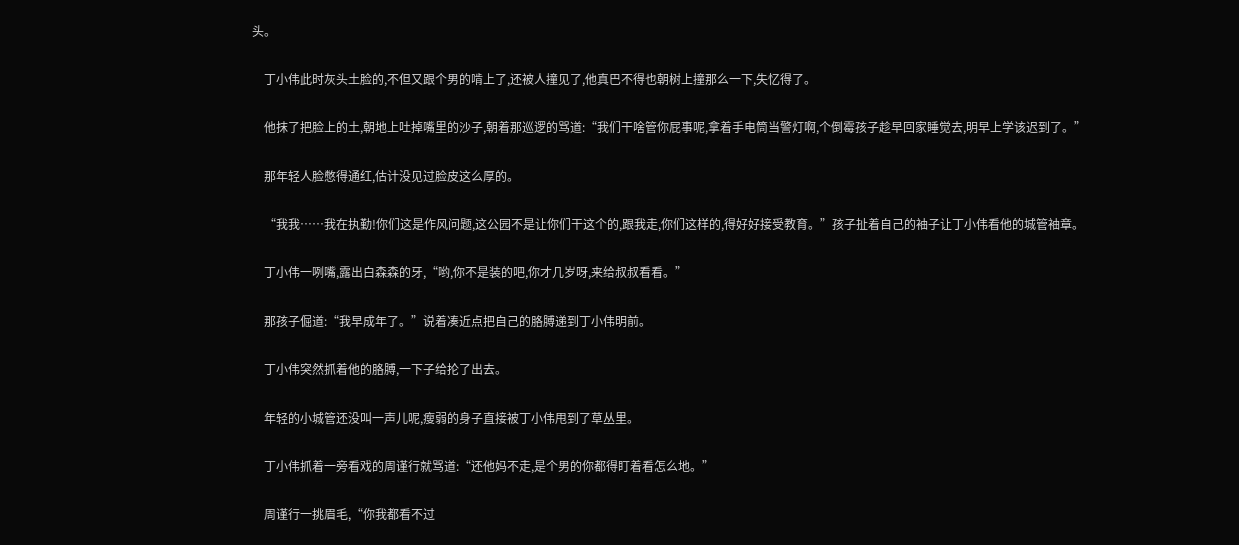头。

    丁小伟此时灰头土脸的,不但又跟个男的啃上了,还被人撞见了,他真巴不得也朝树上撞那么一下,失忆得了。

    他抹了把脸上的土,朝地上吐掉嘴里的沙子,朝着那巡逻的骂道:“我们干啥管你屁事呢,拿着手电筒当警灯啊,个倒霉孩子趁早回家睡觉去,明早上学该迟到了。”

    那年轻人脸憋得通红,估计没见过脸皮这么厚的。

    “我我……我在执勤!你们这是作风问题,这公园不是让你们干这个的,跟我走,你们这样的,得好好接受教育。”孩子扯着自己的袖子让丁小伟看他的城管袖章。

    丁小伟一咧嘴,露出白森森的牙,“哟,你不是装的吧,你才几岁呀,来给叔叔看看。”

    那孩子倔道:“我早成年了。”说着凑近点把自己的胳膊递到丁小伟明前。

    丁小伟突然抓着他的胳膊,一下子给抡了出去。

    年轻的小城管还没叫一声儿呢,瘦弱的身子直接被丁小伟甩到了草丛里。

    丁小伟抓着一旁看戏的周谨行就骂道:“还他妈不走,是个男的你都得盯着看怎么地。”

    周谨行一挑眉毛,“你我都看不过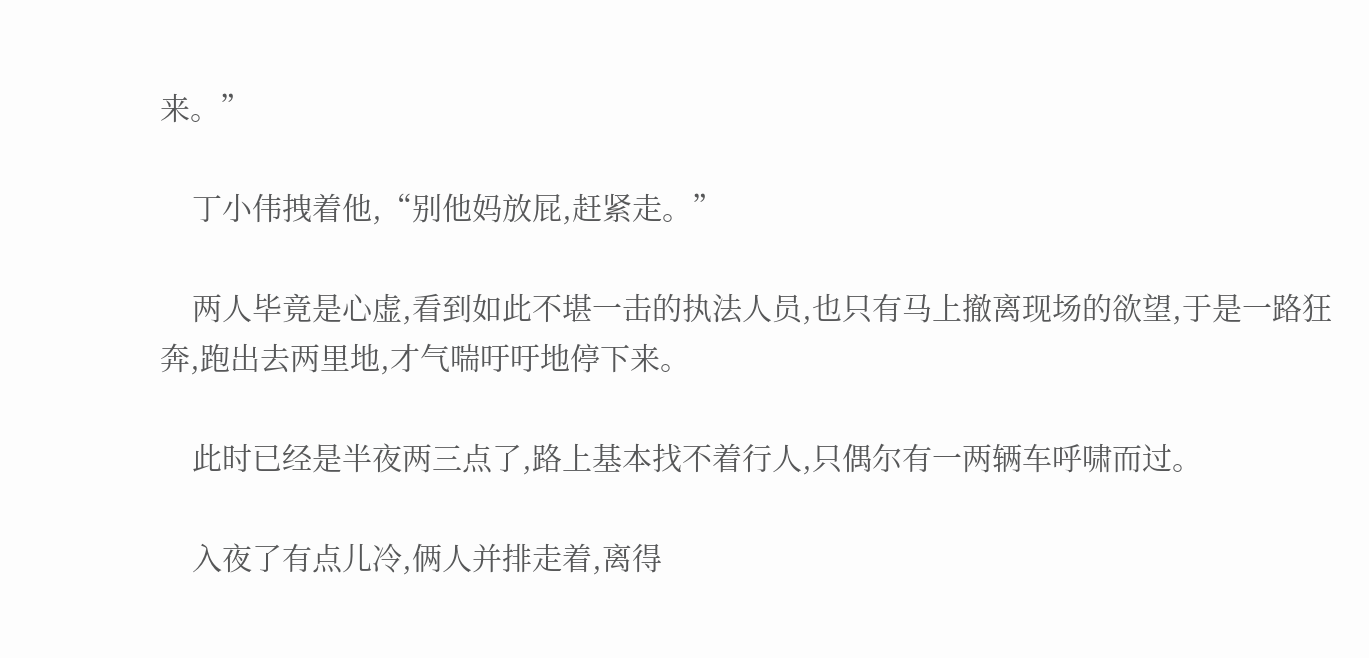来。”

    丁小伟拽着他,“别他妈放屁,赶紧走。”

    两人毕竟是心虚,看到如此不堪一击的执法人员,也只有马上撤离现场的欲望,于是一路狂奔,跑出去两里地,才气喘吁吁地停下来。

    此时已经是半夜两三点了,路上基本找不着行人,只偶尔有一两辆车呼啸而过。

    入夜了有点儿冷,俩人并排走着,离得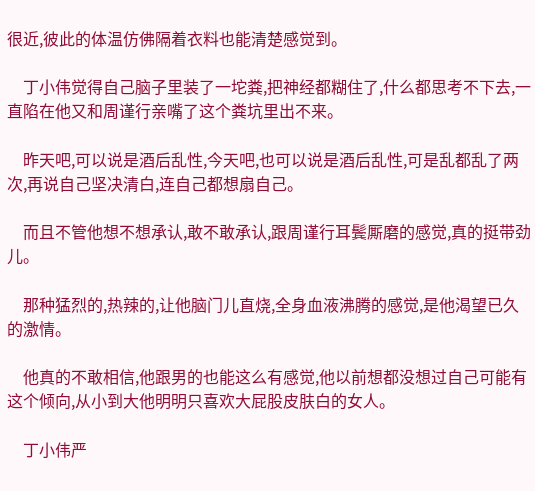很近,彼此的体温仿佛隔着衣料也能清楚感觉到。

    丁小伟觉得自己脑子里装了一坨粪,把神经都糊住了,什么都思考不下去,一直陷在他又和周谨行亲嘴了这个粪坑里出不来。

    昨天吧,可以说是酒后乱性,今天吧,也可以说是酒后乱性,可是乱都乱了两次,再说自己坚决清白,连自己都想扇自己。

    而且不管他想不想承认,敢不敢承认,跟周谨行耳鬓厮磨的感觉,真的挺带劲儿。

    那种猛烈的,热辣的,让他脑门儿直烧,全身血液沸腾的感觉,是他渴望已久的激情。

    他真的不敢相信,他跟男的也能这么有感觉,他以前想都没想过自己可能有这个倾向,从小到大他明明只喜欢大屁股皮肤白的女人。

    丁小伟严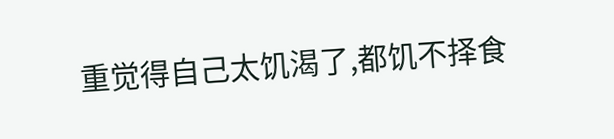重觉得自己太饥渴了,都饥不择食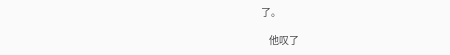了。

    他叹了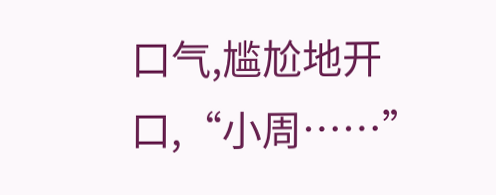口气,尴尬地开口,“小周……”